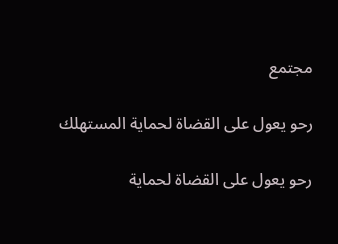مجتمع

رحو يعول على القضاة لحماية المستهلك

رحو يعول على القضاة لحماية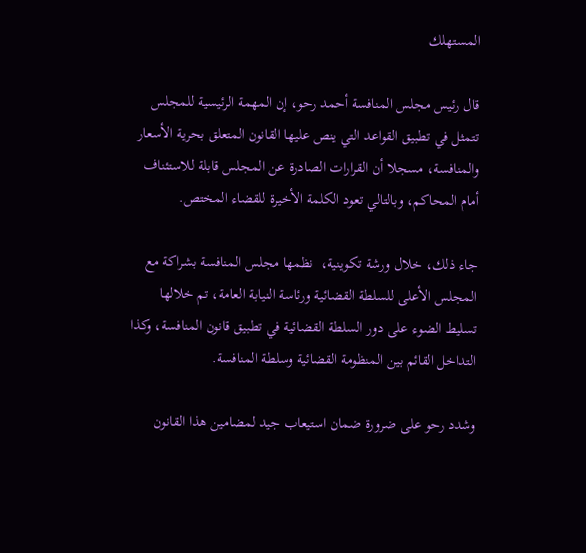المستهلك

قال رئيس مجلس المنافسة أحمد رحو، إن المهمة الرئيسية للمجلس تتمثل في تطبيق القواعد التي ينص عليها القانون المتعلق بحرية الأسعار والمنافسة، مسجلا أن القرارات الصادرة عن المجلس قابلة للاستئناف أمام المحاكم، وبالتالي تعود الكلمة الأخيرة للقضاء المختص.

جاء ذلك، خلال ورشة تكوينية،  نظمها مجلس المنافسة بشراكة مع المجلس الأعلى للسلطة القضائية ورئاسة النيابة العامة، تم خلالها تسليط الضوء على دور السلطة القضائية في تطبيق قانون المنافسة، وكذا التداخل القائم بين المنظومة القضائية وسلطة المنافسة.

وشدد رحو على ضرورة ضمان استيعاب جيد لمضامين هذا القانون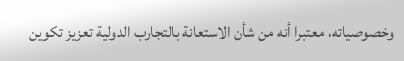وخصوصياته، معتبرا أنه من شأن الاستعانة بالتجارب الدولية تعزيز تكوين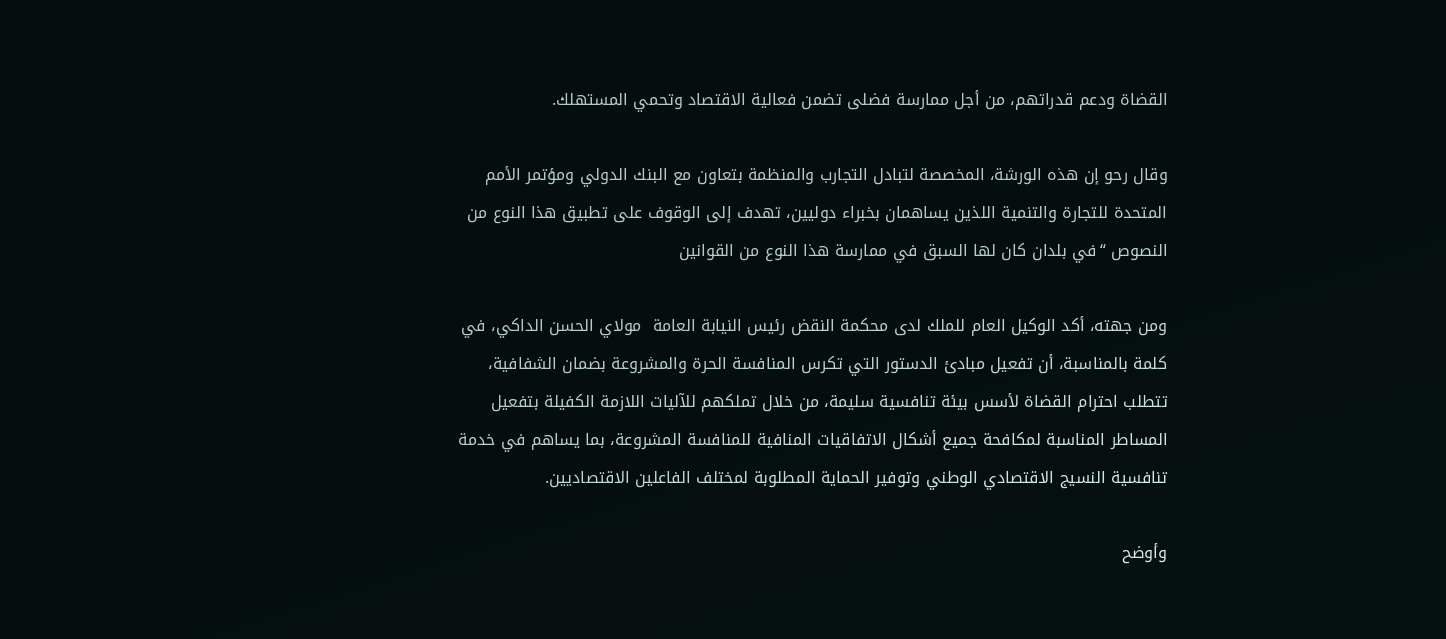القضاة ودعم قدراتهم، من أجل ممارسة فضلى تضمن فعالية الاقتصاد وتحمي المستهلك.

وقال رحو إن هذه الورشة، المخصصة لتبادل التجارب والمنظمة بتعاون مع البنك الدولي ومؤتمر الأمم المتحدة للتجارة والتنمية اللذين يساهمان بخبراء دوليين، تهدف إلى الوقوف على تطبيق هذا النوع من النصوص “في بلدان كان لها السبق في ممارسة هذا النوع من القوانين

ومن جهته، أكد الوكيل العام للملك لدى محكمة النقض رئيس النيابة العامة  مولاي الحسن الداكي، في كلمة بالمناسبة، أن تفعيل مبادئ الدستور التي تكرس المنافسة الحرة والمشروعة بضمان الشفافية، تتطلب احترام القضاة لأسس بيئة تنافسية سليمة، من خلال تملكهم للآليات اللازمة الكفيلة بتفعيل المساطر المناسبة لمكافحة جميع أشكال الاتفاقيات المنافية للمنافسة المشروعة، بما يساهم في خدمة تنافسية النسيج الاقتصادي الوطني وتوفير الحماية المطلوبة لمختلف الفاعلين الاقتصاديين.

وأوضح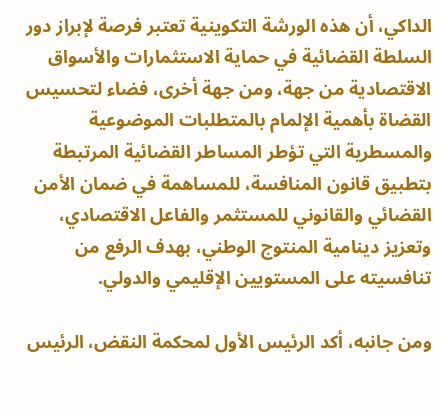الداكي، أن هذه الورشة التكوينية تعتبر فرصة لإبراز دور السلطة القضائية في حماية الاستثمارات والأسواق الاقتصادية من جهة، ومن جهة أخرى، فضاء لتحسيس القضاة بأهمية الإلمام بالمتطلبات الموضوعية والمسطرية التي تؤطر المساطر القضائية المرتبطة بتطبيق قانون المنافسة، للمساهمة في ضمان الأمن القضائي والقانوني للمستثمر والفاعل الاقتصادي، وتعزيز دينامية المنتوج الوطني، بهدف الرفع من تنافسيته على المستويين الإقليمي والدولي.

ومن جانبه، أكد الرئيس الأول لمحكمة النقض، الرئيس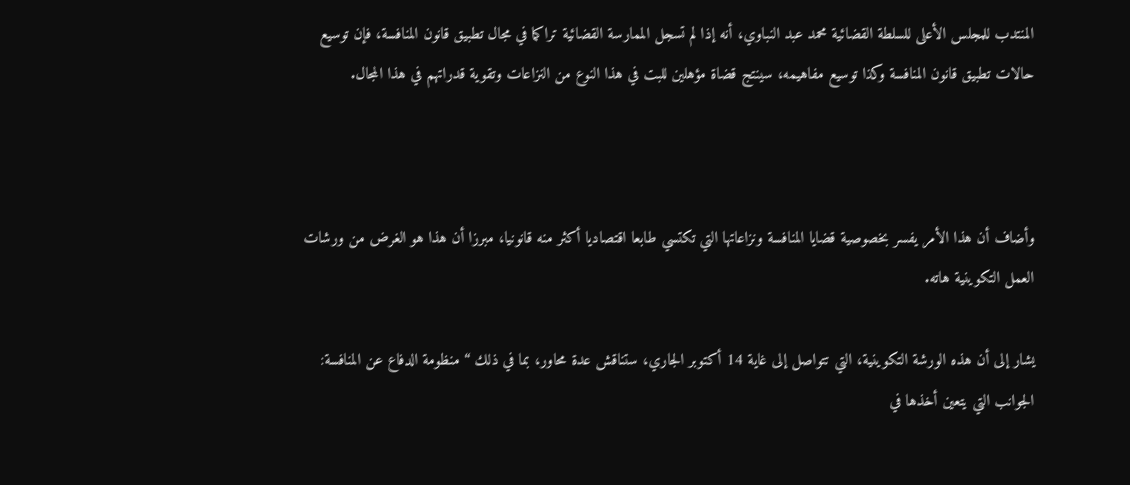المنتدب للمجلس الأعلى للسلطة القضائية محمد عبد النباوي، أنه إذا لم تسجل الممارسة القضائية تراكما في مجال تطبيق قانون المنافسة، فإن توسيع حالات تطبيق قانون المنافسة وكذا توسيع مفاهيمه، سينتج قضاة مؤهلين للبت في هذا النوع من النزاعات وتقوية قدراتهم في هذا المجال.



وأضاف أن هذا الأمر يفسر بخصوصية قضايا المنافسة ونزاعاتها التي تكتسي طابعا اقتصاديا أكثر منه قانونيا، مبرزا أن هذا هو الغرض من ورشات العمل التكوينية هاته.

يشار إلى أن هذه الورشة التكوينية، التي تتواصل إلى غاية 14 أكتوبر الجاري، ستناقش عدة محاور، بما في ذلك “منظومة الدفاع عن المنافسة: الجوانب التي يتعين أخذها في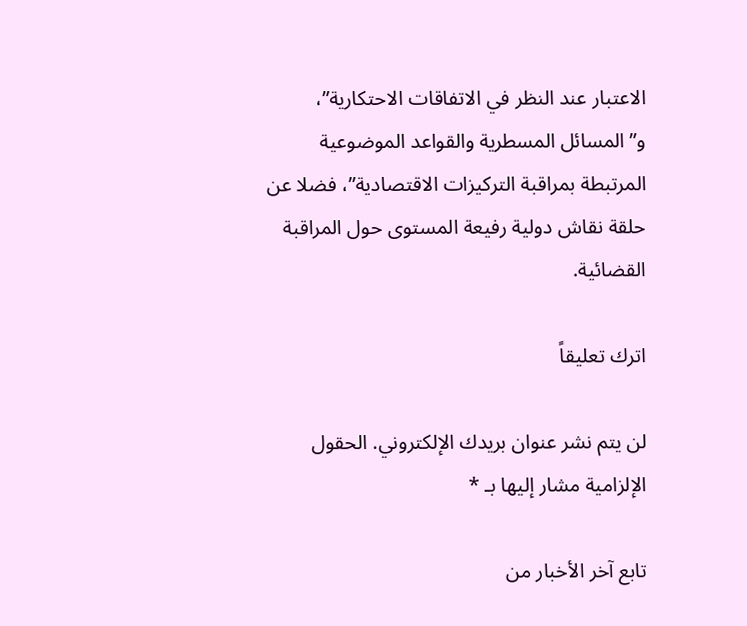الاعتبار عند النظر في الاتفاقات الاحتكارية”، و”المسائل المسطرية والقواعد الموضوعية المرتبطة بمراقبة التركيزات الاقتصادية”، فضلا عن حلقة نقاش دولية رفيعة المستوى حول المراقبة القضائية.

اترك تعليقاً

لن يتم نشر عنوان بريدك الإلكتروني. الحقول الإلزامية مشار إليها بـ *

تابع آخر الأخبار من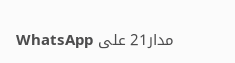مدار21 على WhatsApp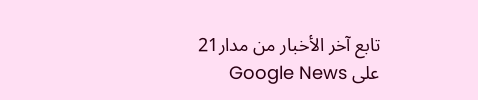تابع آخر الأخبار من مدار21 على Google News